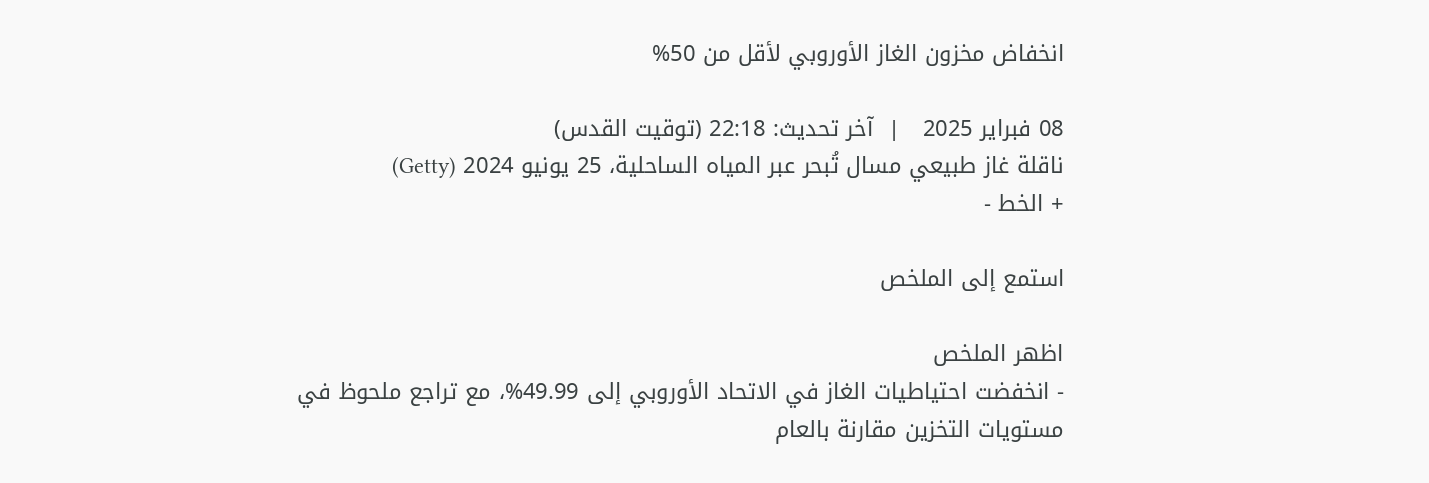انخفاض مخزون الغاز الأوروبي لأقل من 50%

08 فبراير 2025   |  آخر تحديث: 22:18 (توقيت القدس)
ناقلة غاز طبيعي مسال تُبحر عبر المياه الساحلية، 25 يونيو 2024 (Getty)
+ الخط -

استمع إلى الملخص

اظهر الملخص
- انخفضت احتياطيات الغاز في الاتحاد الأوروبي إلى 49.99%، مع تراجع ملحوظ في مستويات التخزين مقارنة بالعام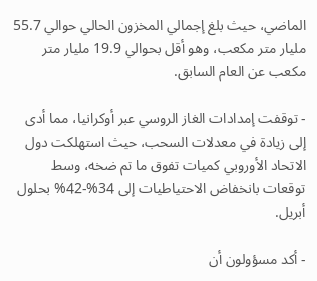الماضي، حيث بلغ إجمالي المخزون الحالي حوالي 55.7 مليار متر مكعب، وهو أقل بحوالي 19.9 مليار متر مكعب عن العام السابق.

- توقفت إمدادات الغاز الروسي عبر أوكرانيا، مما أدى إلى زيادة في معدلات السحب، حيث استهلكت دول الاتحاد الأوروبي كميات تفوق ما تم ضخه، وسط توقعات بانخفاض الاحتياطيات إلى 34%-42% بحلول أبريل.

- أكد مسؤولون أن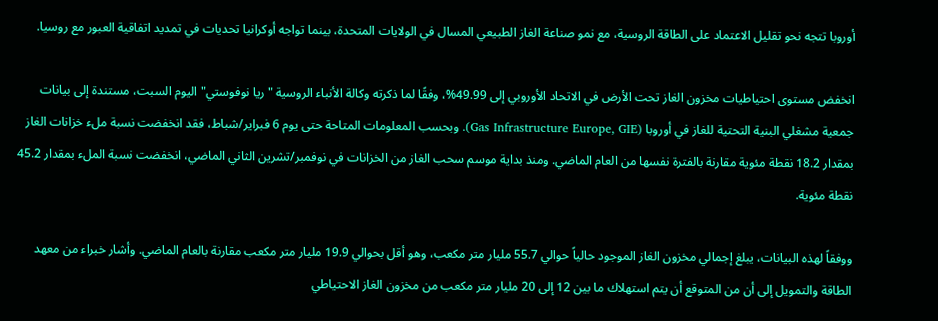أوروبا تتجه نحو تقليل الاعتماد على الطاقة الروسية، مع نمو صناعة الغاز الطبيعي المسال في الولايات المتحدة، بينما تواجه أوكرانيا تحديات في تمديد اتفاقية العبور مع روسيا.

انخفض مستوى احتياطيات مخزون الغاز تحت الأرض في الاتحاد الأوروبي إلى 49.99%، وفقًا لما ذكرته وكالة الأنباء الروسية "ريا نوفوستي" اليوم السبت، مستندة إلى بيانات جمعية مشغلي البنية التحتية للغاز في أوروبا (Gas Infrastructure Europe, GIE). وبحسب المعلومات المتاحة حتى يوم 6 فبراير/شباط، فقد انخفضت نسبة ملء خزانات الغاز بمقدار 18.2 نقطة مئوية مقارنة بالفترة نفسها من العام الماضي. ومنذ بداية موسم سحب الغاز من الخزانات في نوفمبر/تشرين الثاني الماضي، انخفضت نسبة الملء بمقدار 45.2 نقطة مئوية.

ووفقاً لهذه البيانات، يبلغ إجمالي مخزون الغاز الموجود حالياً حوالي 55.7 مليار متر مكعب، وهو أقل بحوالي 19.9 مليار متر مكعب مقارنة بالعام الماضي. وأشار خبراء من معهد الطاقة والتمويل إلى أن من المتوقع أن يتم استهلاك ما بين 12 إلى 20 مليار متر مكعب من مخزون الغاز الاحتياطي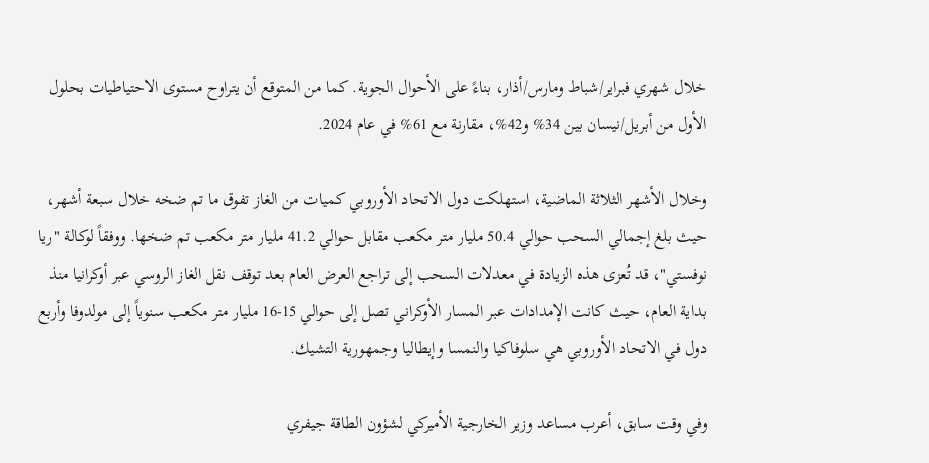خلال شهري فبراير/شباط ومارس/أذار، بناءً على الأحوال الجوية. كما من المتوقع أن يتراوح مستوى الاحتياطيات بحلول الأول من أبريل/نيسان بين 34% و42%، مقارنة مع 61% في عام 2024.

وخلال الأشهر الثلاثة الماضية، استهلكت دول الاتحاد الأوروبي كميات من الغاز تفوق ما تم ضخه خلال سبعة أشهر، حيث بلغ إجمالي السحب حوالي 50.4 مليار متر مكعب مقابل حوالي 41.2 مليار متر مكعب تم ضخها. ووفقاً لوكالة "ريا نوفستي"، قد تُعزى هذه الزيادة في معدلات السحب إلى تراجع العرض العام بعد توقف نقل الغاز الروسي عبر أوكرانيا منذ بداية العام، حيث كانت الإمدادات عبر المسار الأوكراني تصل إلى حوالي 15-16 مليار متر مكعب سنوياً إلى مولدوفا وأربع دول في الاتحاد الأوروبي هي سلوفاكيا والنمسا وإيطاليا وجمهورية التشيك.

وفي وقت سابق، أعرب مساعد وزير الخارجية الأميركي لشؤون الطاقة جيفري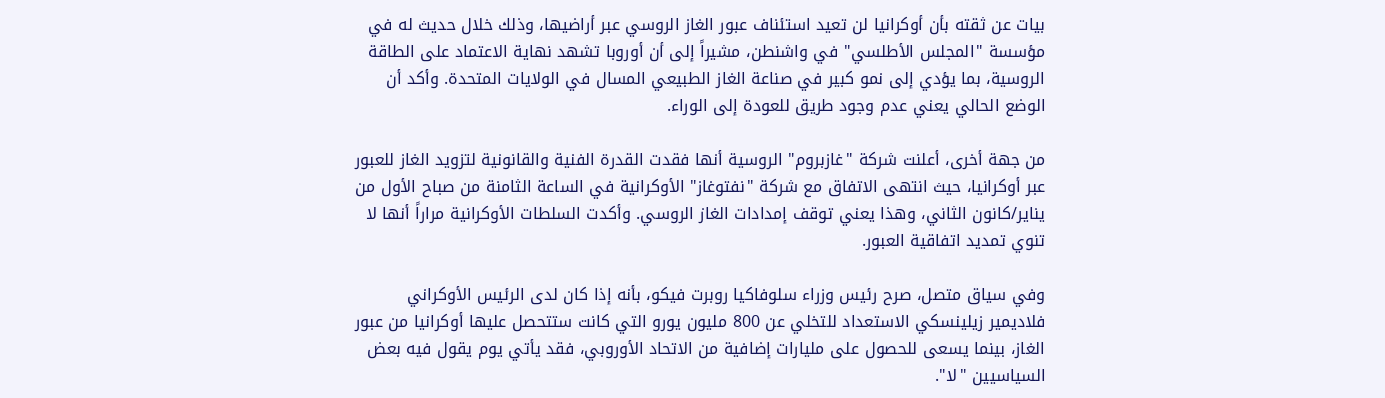بيات عن ثقته بأن أوكرانيا لن تعيد استئناف عبور الغاز الروسي عبر أراضيها، وذلك خلال حديث له في مؤسسة "المجلس الأطلسي" في واشنطن، مشيراً إلى أن أوروبا تشهد نهاية الاعتماد على الطاقة الروسية، بما يؤدي إلى نمو كبير في صناعة الغاز الطبيعي المسال في الولايات المتحدة. وأكد أن الوضع الحالي يعني عدم وجود طريق للعودة إلى الوراء.

من جهة أخرى، أعلنت شركة "غازبروم" الروسية أنها فقدت القدرة الفنية والقانونية لتزويد الغاز للعبور عبر أوكرانيا، حيث انتهى الاتفاق مع شركة "نفتوغاز" الأوكرانية في الساعة الثامنة من صباح الأول من يناير/كانون الثاني، وهذا يعني توقف إمدادات الغاز الروسي. وأكدت السلطات الأوكرانية مراراً أنها لا تنوي تمديد اتفاقية العبور.

وفي سياق متصل، صرح رئيس وزراء سلوفاكيا روبرت فيكو، بأنه إذا كان لدى الرئيس الأوكراني فلاديمير زيلينسكي الاستعداد للتخلي عن 800 مليون يورو التي كانت ستتحصل عليها أوكرانيا من عبور الغاز، بينما يسعى للحصول على مليارات إضافية من الاتحاد الأوروبي، فقد يأتي يوم يقول فيه بعض السياسيين "لا".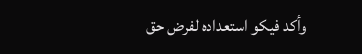وأكد فيكو استعداده لفرض حق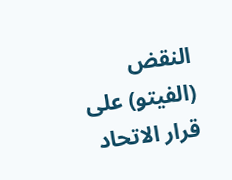النقض (الفيتو) على قرار الاتحاد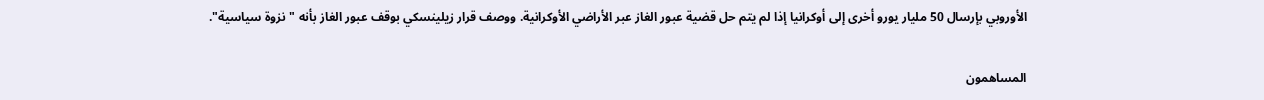الأوروبي بإرسال 50 مليار يورو أخرى إلى أوكرانيا إذا لم يتم حل قضية عبور الغاز عبر الأراضي الأوكرانية. ووصف قرار زيلينسكي بوقف عبور الغاز بأنه "نزوة سياسية".

المساهمون